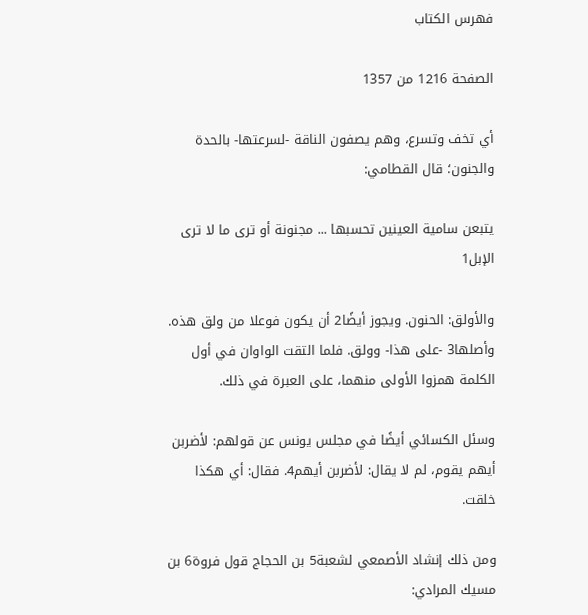فهرس الكتاب

الصفحة 1216 من 1357

أي تخف وتسرع، وهم يصفون الناقة -لسرعتها- بالحدة والجنون؛ قال القطامي:

يتبعن سامية العينين تحسبها ... مجنونة أو ترى ما لا ترى الإبل1

والأولق: الحنون. ويجوز أيضًا2 أن يكون فوعلا من ولق هذه. وأصلها3 -على هذا- وولق. فلما التقت الواوان في أول الكلمة همزوا الأولى منهما، على العبرة في ذلك.

وسئل الكسائي أيضًا في مجلس يونس عن قولهم: لأضربن أيهم يقوم، لم لا يقال: لأضربن أيهم4. فقال: أي هكذا خلقت.

ومن ذلك إنشاد الأصمعي لشعبة5 بن الحجاج قول فروة6 بن مسيك المرادي: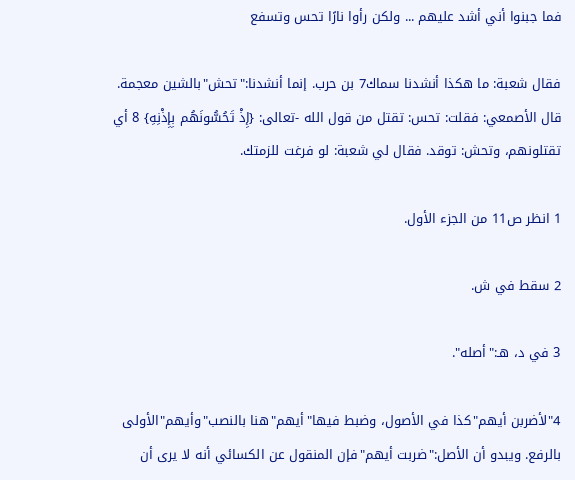فما جبنوا أني أشد عليهم ... ولكن رأوا نارًا تحس وتسفع

فقال شعبة: ما هكذا أنشدنا سماك7 بن حرب. إنما أنشدنا:"تحش"بالشين معجمة. قال الأصمعي: فقلت: تحس: تقتل من قول الله -تعالى: {إِذْ تَحُسُّونَهُم بِإِذْنِهِ} 8 أي تقتلونهم، وتحش: توقد. فقال لي شعبة: لو فرغت للزمتك.

1 انظر ص11 من الجزء الأول.

2 سقط في ش.

3 في د، هـ:"أصله".

4"لأضربن أيهم"كذا في الأصول، وضبط فيها"أيهم"هنا بالنصب"وأيهم"الأولى بالرفع. ويبدو أن الأصل:"ضربت أيهم"فإن المنقول عن الكسائي أنه لا يرى أن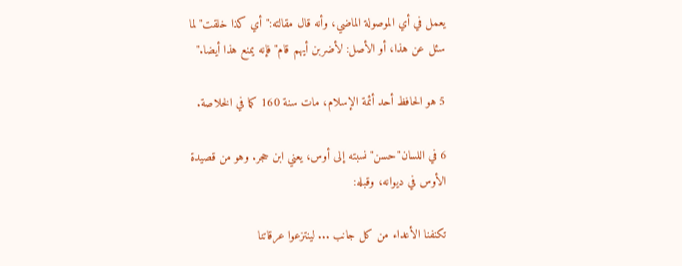يعمل في أي الموصولة الماضي، وأنه قال مقالته:"أي كذا خلقت"لما سئل عن هذا، أو الأصل: لأضربن أيهم قام"فإنه يمنع هذا أيضا."

5 هو الحافظ أحد أئمة الإسلام، مات سنة 160 كما في الخلاصة.

6 في اللسان"حسن"نسبته إلى أوس، يعني ابن حجر. وهو من قصيدة الأوس في ديوانه، وقبله:

تكنفنا الأعداء من كل جانب ... لينتزعوا عرقاتنا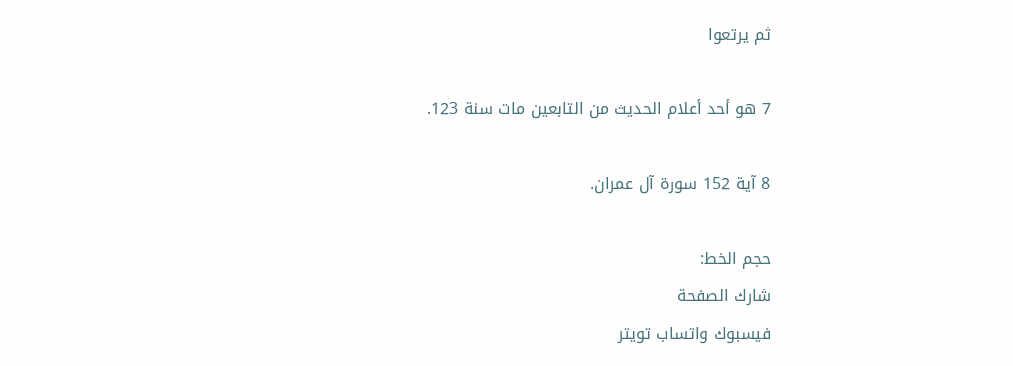ثم يرتعوا

7 هو أحد أعلام الحديث من التابعين مات سنة 123.

8 آية 152 سورة آل عمران.

حجم الخط:
شارك الصفحة
فيسبوك واتساب تويتر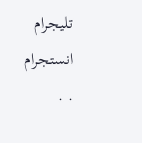تليجرام انستجرام
. .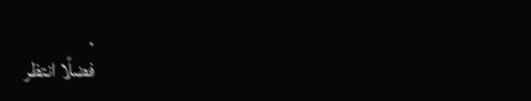.
فضلًا انتظر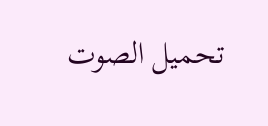تحميل الصوت